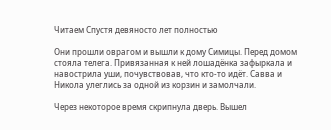Читаем Спустя девяносто лет полностью

Они прошли оврагом и вышли к дому Симицы. Перед домом стояла телега. Привязанная к ней лошадёнка зафыркала и навострила уши, почувствовав, что кто-то идёт. Савва и Никола улеглись за одной из корзин и замолчали.

Через некоторое время скрипнула дверь. Вышел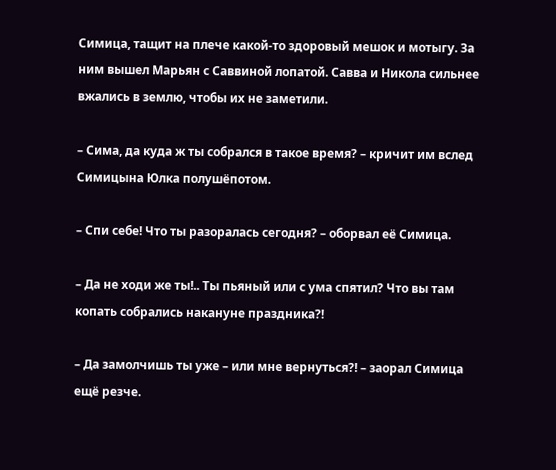Симица, тащит на плече какой-то здоровый мешок и мотыгу. За ним вышел Марьян с Саввиной лопатой. Савва и Никола сильнее вжались в землю, чтобы их не заметили.

– Сима, да куда ж ты собрался в такое время? – кричит им вслед Симицына Юлка полушёпотом.

– Спи себе! Что ты разоралась сегодня? – оборвал её Симица.

– Да не ходи же ты!.. Ты пьяный или с ума спятил? Что вы там копать собрались накануне праздника?!

– Да замолчишь ты уже – или мне вернуться?! – заорал Симица ещё резче.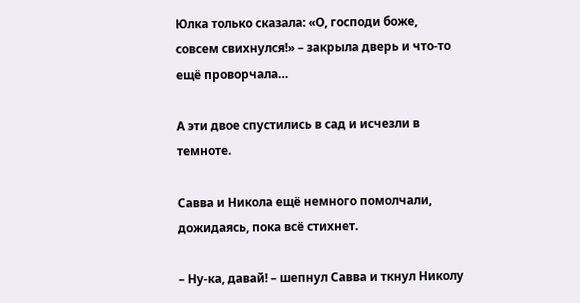Юлка только сказала: «О, господи боже, совсем свихнулся!» – закрыла дверь и что-то ещё проворчала…

А эти двое спустились в сад и исчезли в темноте.

Савва и Никола ещё немного помолчали, дожидаясь, пока всё стихнет.

– Ну-ка, давай! – шепнул Савва и ткнул Николу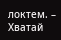локтем. – Хватай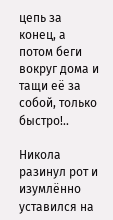цепь за конец, а потом беги вокруг дома и тащи её за собой, только быстро!..

Никола разинул рот и изумлённо уставился на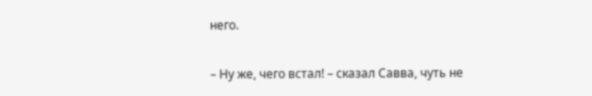него.

– Ну же, чего встал! – сказал Савва, чуть не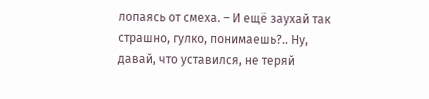лопаясь от смеха. – И ещё заухай так страшно, гулко, понимаешь?.. Ну, давай, что уставился, не теряй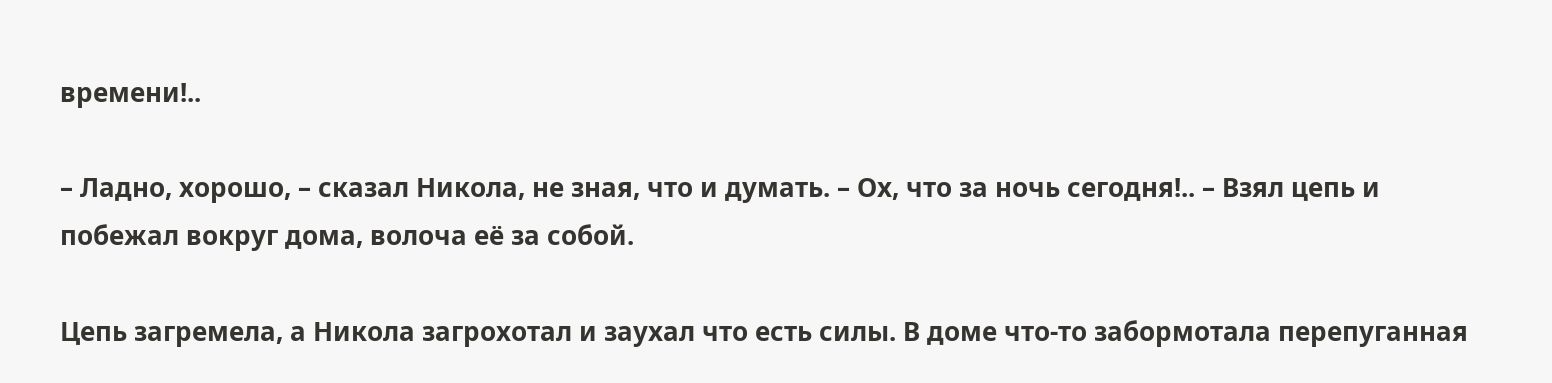времени!..

– Ладно, хорошо, – сказал Никола, не зная, что и думать. – Ох, что за ночь сегодня!.. – Взял цепь и побежал вокруг дома, волоча её за собой.

Цепь загремела, а Никола загрохотал и заухал что есть силы. В доме что-то забормотала перепуганная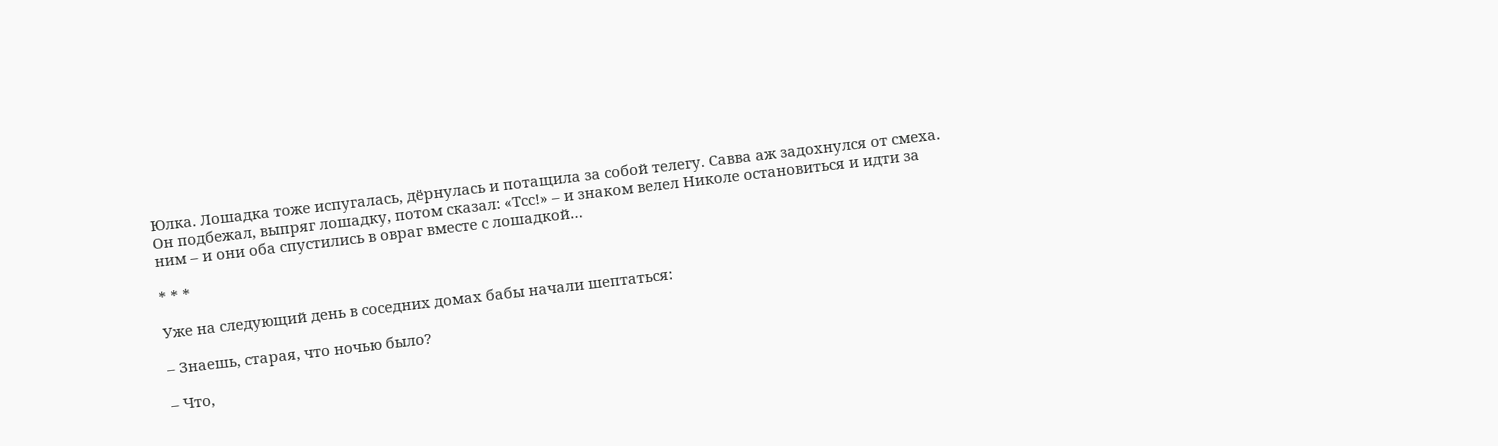Юлка. Лошадка тоже испугалась, дёрнулась и потащила за собой телегу. Савва аж задохнулся от смеха. Он подбежал, выпряг лошадку, потом сказал: «Тсс!» – и знаком велел Николе остановиться и идти за ним – и они оба спустились в овраг вместе с лошадкой…

* * *

Уже на следующий день в соседних домах бабы начали шептаться:

– Знаешь, старая, что ночью было?

– Что,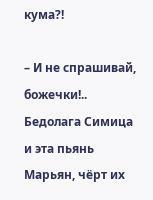кума?!

– И не спрашивай, божечки!.. Бедолага Симица и эта пьянь Марьян, чёрт их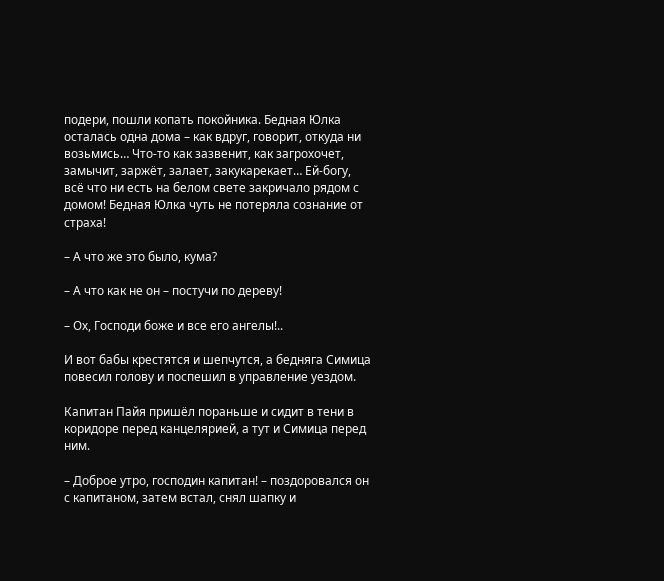подери, пошли копать покойника. Бедная Юлка осталась одна дома – как вдруг, говорит, откуда ни возьмись… Что-то как зазвенит, как загрохочет, замычит, заржёт, залает, закукарекает… Ей-богу, всё что ни есть на белом свете закричало рядом с домом! Бедная Юлка чуть не потеряла сознание от страха!

– А что же это было, кума?

– А что как не он – постучи по дереву!

– Ох, Господи боже и все его ангелы!..

И вот бабы крестятся и шепчутся, а бедняга Симица повесил голову и поспешил в управление уездом.

Капитан Пайя пришёл пораньше и сидит в тени в коридоре перед канцелярией, а тут и Симица перед ним.

– Доброе утро, господин капитан! – поздоровался он с капитаном, затем встал, снял шапку и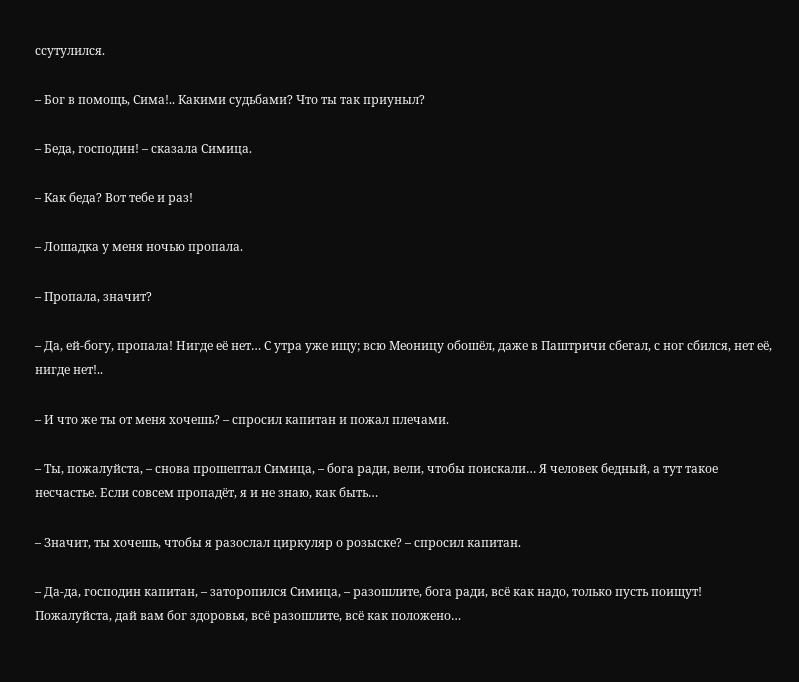ссутулился.

– Бог в помощь, Сима!.. Какими судьбами? Что ты так приуныл?

– Беда, господин! – сказала Симица.

– Как беда? Вот тебе и раз!

– Лошадка у меня ночью пропала.

– Пропала, значит?

– Да, ей-богу, пропала! Нигде её нет… С утра уже ищу; всю Меоницу обошёл, даже в Паштричи сбегал, с ног сбился, нет её, нигде нет!..

– И что же ты от меня хочешь? – спросил капитан и пожал плечами.

– Ты, пожалуйста, – снова прошептал Симица, – бога ради, вели, чтобы поискали… Я человек бедный, а тут такое несчастье. Если совсем пропадёт, я и не знаю, как быть…

– Значит, ты хочешь, чтобы я разослал циркуляр о розыске? – спросил капитан.

– Да-да, господин капитан, – заторопился Симица, – разошлите, бога ради, всё как надо, только пусть поищут! Пожалуйста, дай вам бог здоровья, всё разошлите, всё как положено…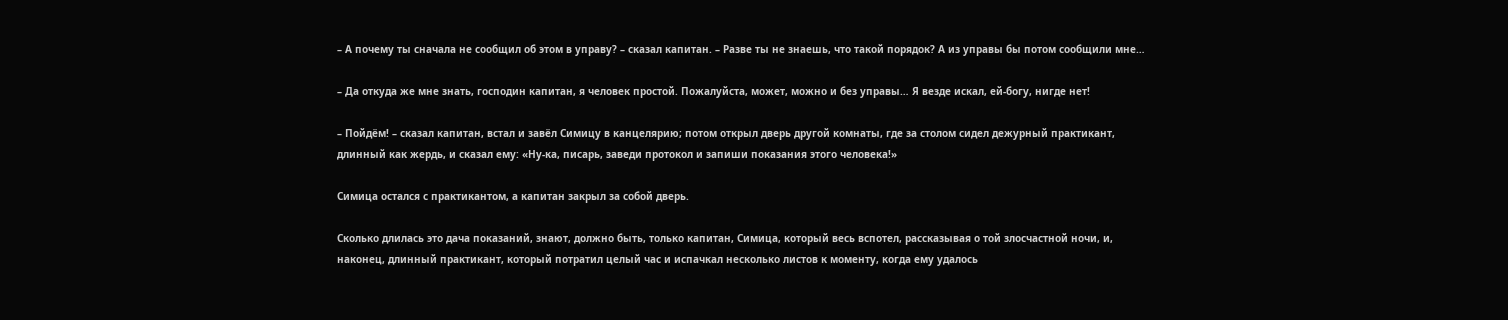– А почему ты сначала не сообщил об этом в управу? – сказал капитан. – Разве ты не знаешь, что такой порядок? А из управы бы потом сообщили мне…

– Да откуда же мне знать, господин капитан, я человек простой. Пожалуйста, может, можно и без управы… Я везде искал, ей-богу, нигде нет!

– Пойдём! – сказал капитан, встал и завёл Симицу в канцелярию; потом открыл дверь другой комнаты, где за столом сидел дежурный практикант, длинный как жердь, и сказал ему: «Ну-ка, писарь, заведи протокол и запиши показания этого человека!»

Симица остался с практикантом, а капитан закрыл за собой дверь.

Сколько длилась это дача показаний, знают, должно быть, только капитан, Симица, который весь вспотел, рассказывая о той злосчастной ночи, и, наконец, длинный практикант, который потратил целый час и испачкал несколько листов к моменту, когда ему удалось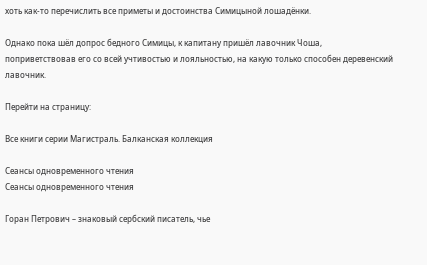хоть как-то перечислить все приметы и достоинства Симицыной лошадёнки.

Однако пока шёл допрос бедного Симицы, к капитану пришёл лавочник Чоша, поприветствовав его со всей учтивостью и лояльностью, на какую только способен деревенский лавочник.

Перейти на страницу:

Все книги серии Магистраль. Балканская коллекция

Сеансы одновременного чтения
Сеансы одновременного чтения

Горан Петрович – знаковый сербский писатель, чье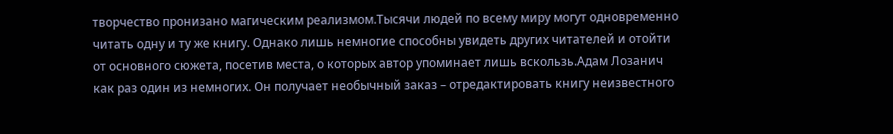творчество пронизано магическим реализмом.Тысячи людей по всему миру могут одновременно читать одну и ту же книгу. Однако лишь немногие способны увидеть других читателей и отойти от основного сюжета, посетив места, о которых автор упоминает лишь вскользь.Адам Лозанич как раз один из немногих. Он получает необычный заказ – отредактировать книгу неизвестного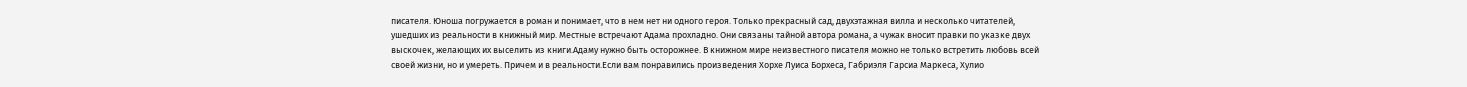писателя. Юноша погружается в роман и понимает, что в нем нет ни одного героя. Только прекрасный сад, двухэтажная вилла и несколько читателей, ушедших из реальности в книжный мир. Местные встречают Адама прохладно. Они связаны тайной автора романа, а чужак вносит правки по указке двух выскочек, желающих их выселить из книги.Адаму нужно быть осторожнее. В книжном мире неизвестного писателя можно не только встретить любовь всей своей жизни, но и умереть. Причем и в реальности.Если вам понравились произведения Хорхе Луиса Борхеса, Габриэля Гарсиа Маркеса, Хулио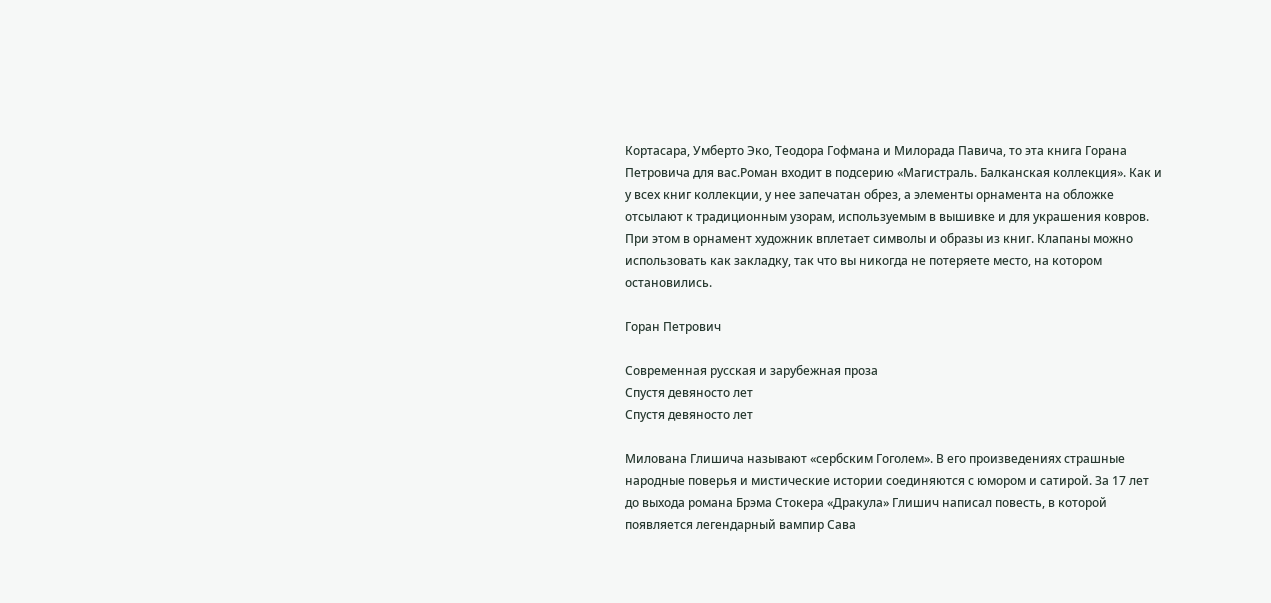Кортасара, Умберто Эко, Теодора Гофмана и Милорада Павича, то эта книга Горана Петровича для вас.Роман входит в подсерию «Магистраль. Балканская коллекция». Как и у всех книг коллекции, у нее запечатан обрез, а элементы орнамента на обложке отсылают к традиционным узорам, используемым в вышивке и для украшения ковров. При этом в орнамент художник вплетает символы и образы из книг. Клапаны можно использовать как закладку, так что вы никогда не потеряете место, на котором остановились.

Горан Петрович

Современная русская и зарубежная проза
Спустя девяносто лет
Спустя девяносто лет

Милована Глишича называют «сербским Гоголем». В его произведениях страшные народные поверья и мистические истории соединяются с юмором и сатирой. За 17 лет до выхода романа Брэма Стокера «Дракула» Глишич написал повесть, в которой появляется легендарный вампир Сава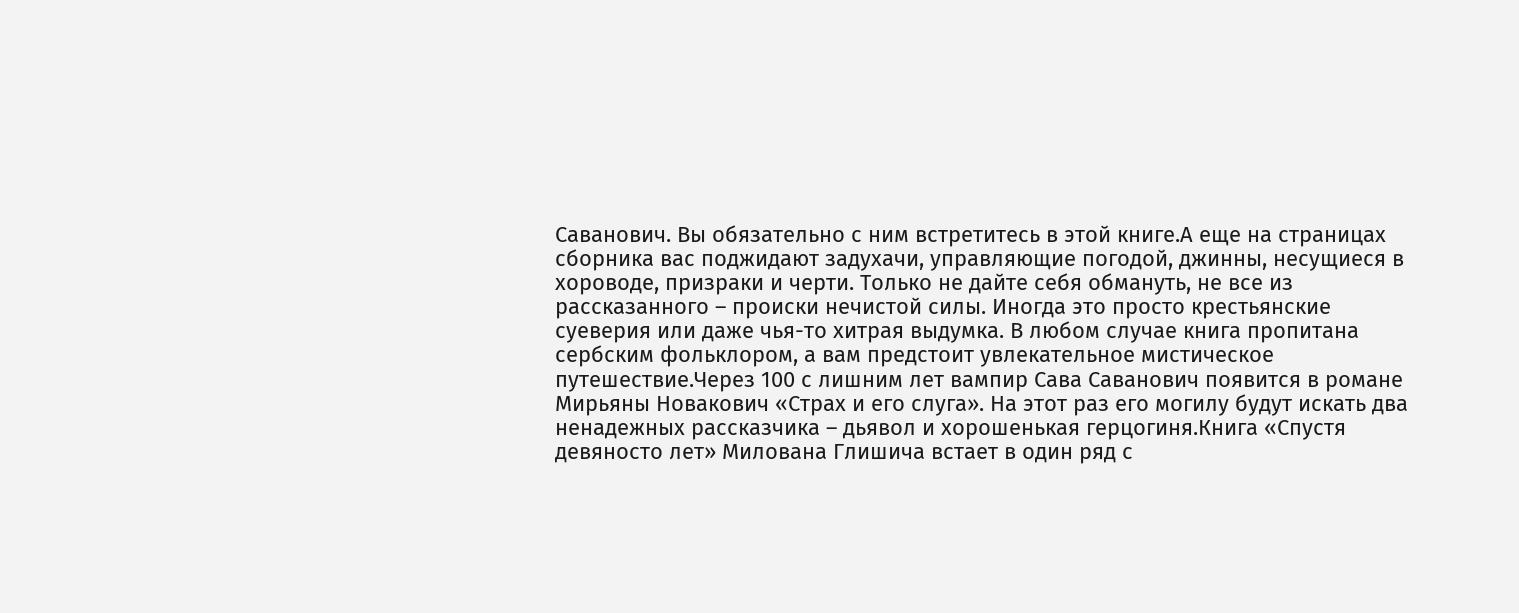Саванович. Вы обязательно с ним встретитесь в этой книге.А еще на страницах сборника вас поджидают задухачи, управляющие погодой, джинны, несущиеся в хороводе, призраки и черти. Только не дайте себя обмануть, не все из рассказанного – происки нечистой силы. Иногда это просто крестьянские суеверия или даже чья-то хитрая выдумка. В любом случае книга пропитана сербским фольклором, а вам предстоит увлекательное мистическое путешествие.Через 100 с лишним лет вампир Сава Саванович появится в романе Мирьяны Новакович «Страх и его слуга». На этот раз его могилу будут искать два ненадежных рассказчика – дьявол и хорошенькая герцогиня.Книга «Спустя девяносто лет» Милована Глишича встает в один ряд с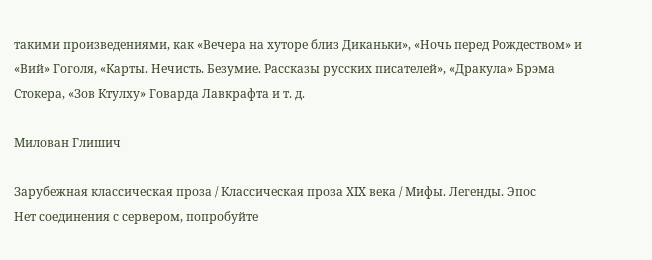такими произведениями, как «Вечера на хуторе близ Диканьки», «Ночь перед Рождеством» и «Вий» Гоголя, «Карты. Нечисть. Безумие. Рассказы русских писателей», «Дракула» Брэма Стокера, «Зов Ктулху» Говарда Лавкрафта и т. д.

Милован Глишич

Зарубежная классическая проза / Классическая проза ХIX века / Мифы. Легенды. Эпос
Нет соединения с сервером, попробуйте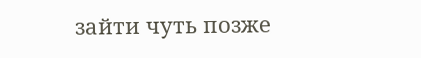зайти чуть позже